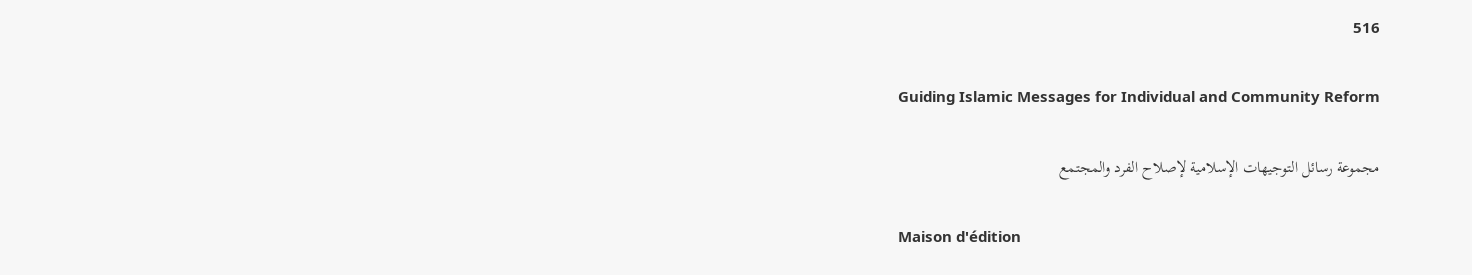516

Guiding Islamic Messages for Individual and Community Reform

مجموعة رسائل التوجيهات الإسلامية لإصلاح الفرد والمجتمع

Maison d'édition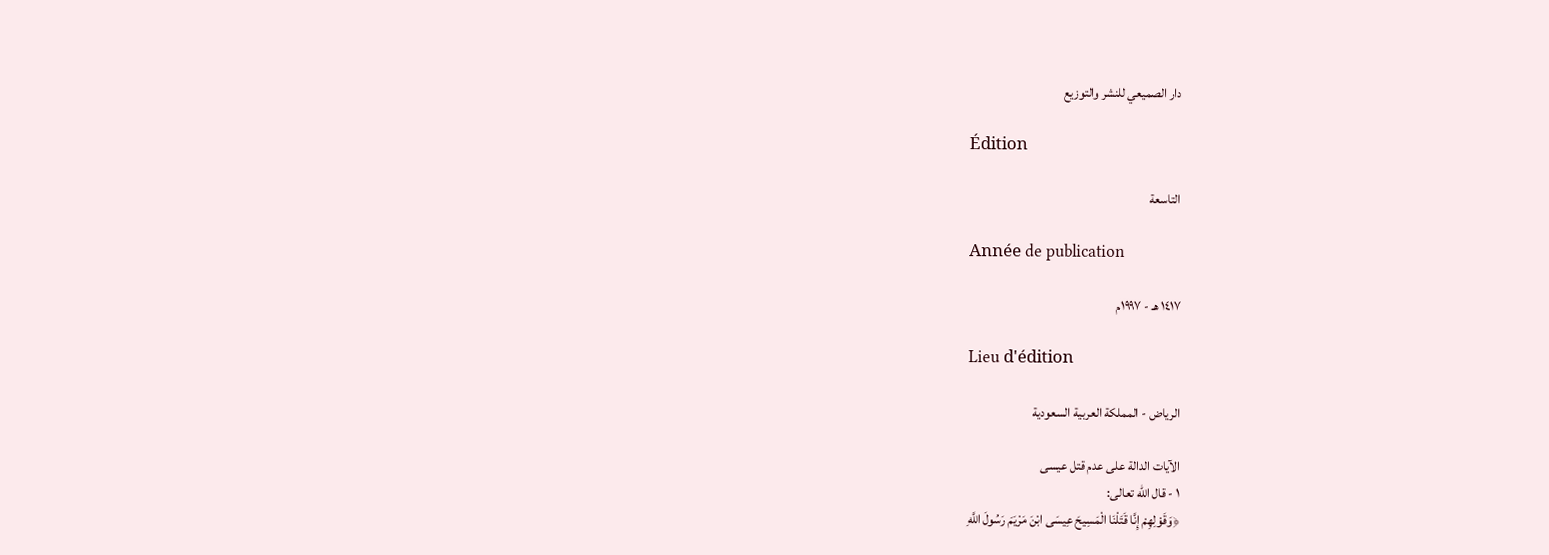دار الصميعي للنشر والتوزيع

Édition

التاسعة

Année de publication

١٤١٧ هـ - ١٩٩٧م

Lieu d'édition

الرياض - المملكة العربية السعودية

الآيات الدالة على عدم قتل عيسى
١ - قال الله تعالى:
﴿وَقَوْلِهِمْ إِنَّا قَتَلْنَا الْمَسِيحَ عِيسَى ابْنَ مَرْيَمَ رَسُولَ اللَّهِ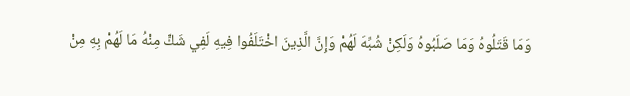وَمَا قَتَلُوهُ وَمَا صَلَبُوهُ وَلَكِنْ شُبِّهَ لَهُمْ وَإِنَّ الَّذِينَ اخْتَلَفُوا فِيهِ لَفِي شَكٍّ مِنْهُ مَا لَهُمْ بِهِ مِنْ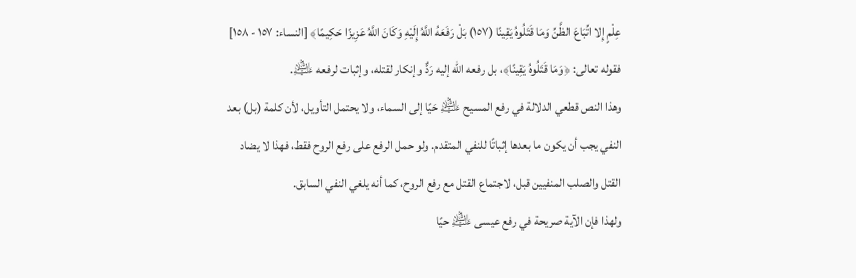عِلْمٍ إِلا اتِّبَاعَ الظَّنِّ وَمَا قَتَلُوهُ يَقِينًا (١٥٧) بَلْ رَفَعَهُ اللَّهُ إِلَيْهِ وَكَانَ اللَّهُ عَزِيزًا حَكِيمًا﴾ [النساء: ١٥٧ - ١٥٨]
فقوله تعالى: ﴿وَمَا قَتَلُوهُ يَقِينًا﴾، بل رفعه الله إليه رَدٌّ وإنكار لقتله، وإثبات لرفعه ﵇.
وهذا النص قطعي الدلالة في رفع المسيح ﵇ حَيًا إلى السماء، ولا يحتمل التأويل، لأن كلمة (بل) بعد النفي يجب أن يكون ما بعدها إثباتًا للنفي المتقدم. ولو حمل الرفع على رفع الروح فقط، فهذا لا يضاد القتل والصلب المنفيين قبل، لاجتماع القتل مع رفع الروح، كما أنه يلغي النفي السابق.
ولهذا فإن الآية صريحة في رفع عيسى ﵇ حيًا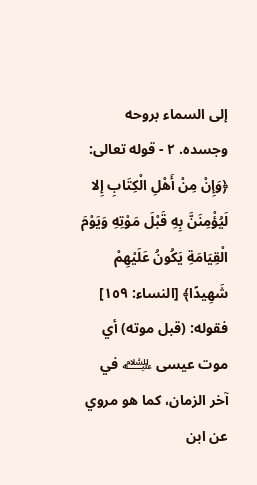إلى السماء بروحه وجسده. ٢ - قوله تعالى: ﴿وَإِنْ مِنْ أَهْلِ الْكِتَابِ إِلا لَيُؤْمِنَنَّ بِهِ قَبْلَ مَوْتِهِ وَيَوْمَ الْقِيَامَةِ يَكُونُ عَلَيْهِمْ شَهِيدًا﴾ [النساء: ١٥٩]
فقوله: (قبل موته) أي موت عيسى ﵇ في آخر الزمان، كما هو مروي عن ابن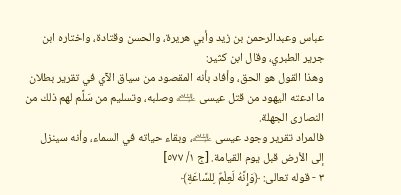عباس وعبدالرحمن بن زيد وأبي هريرة، والحسن وقتادة، واختاره ابن جرير الطبري، وقال ابن كثير:
وهذا القول هو الحق، وأفاد بأنه المقصود من سياق الآي في تقرير بطلان ما ادعته اليهود من قتل عيسى ﵇ وصلبه، وتسليم من سَلَّم لهم ذلك من النصارى الجهلة.
فالمراد تقرير وجود عيسى ﵇، وبقاء حياته في السماء، وأنه سينزل إلى الأرض قبل يوم القيامة. [ج ١/ ٥٧٧]
٣ - قوله تعالى: ﴿وَإِنَّهُ لَعِلْمٌ لِلسَّاعَةِ﴾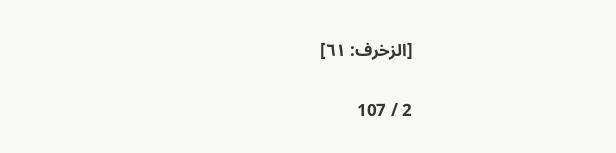[الزخرف: ٦١]

2 / 107